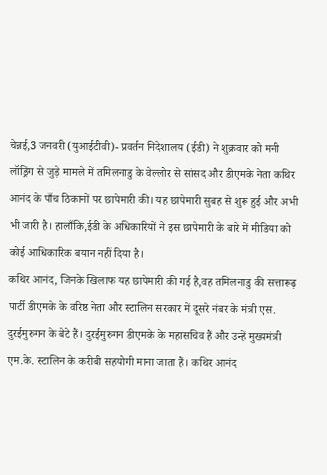चेन्नई,3 जनवरी (युआईटीवी)- प्रवर्तन निदेशालय (ईडी) ने शुक्रवार को मनी लॉड्रिंग से जुड़े मामले में तमिलनाडु के वेल्लोर से सांसद और डीएमके नेता कथिर आनंद के पाँच ठिकानों पर छापेमारी की। यह छापेमारी सुबह से शुरू हुई और अभी भी जारी है। हालाँकि,ईडी के अधिकारियों ने इस छापेमारी के बारे में मीडिया को कोई आधिकारिक बयान नहीं दिया है।
कथिर आनंद, जिनके खिलाफ यह छापेमारी की गई है,वह तमिलनाडु की सत्तारूढ़ पार्टी डीएमके के वरिष्ठ नेता और स्टालिन सरकार में दूसरे नंबर के मंत्री एस. दुरईमुरुगन के बेटे हैं। दुरईमुरुगन डीएमके के महासचिव हैं और उन्हें मुख्यमंत्री एम.के. स्टालिन के करीबी सहयोगी माना जाता हैं। कथिर आनंद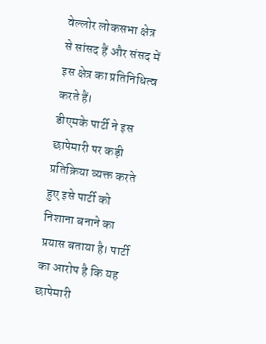वेल्लोर लोकसभा क्षेत्र से सांसद हैं और संसद में इस क्षेत्र का प्रतिनिधित्व करते हैं।
डीएमके पार्टी ने इस छापेमारी पर कड़ी प्रतिक्रिया व्यक्त करते हुए इसे पार्टी को निशाना बनाने का प्रयास बताया है। पार्टी का आरोप है कि यह छापेमारी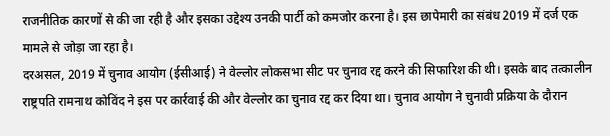राजनीतिक कारणों से की जा रही है और इसका उद्देश्य उनकी पार्टी को कमजोर करना है। इस छापेमारी का संबंध 2019 में दर्ज एक मामले से जोड़ा जा रहा है।
दरअसल, 2019 में चुनाव आयोग (ईसीआई) ने वेल्लोर लोकसभा सीट पर चुनाव रद्द करने की सिफारिश की थी। इसके बाद तत्कालीन राष्ट्रपति रामनाथ कोविंद ने इस पर कार्रवाई की और वेल्लोर का चुनाव रद्द कर दिया था। चुनाव आयोग ने चुनावी प्रक्रिया के दौरान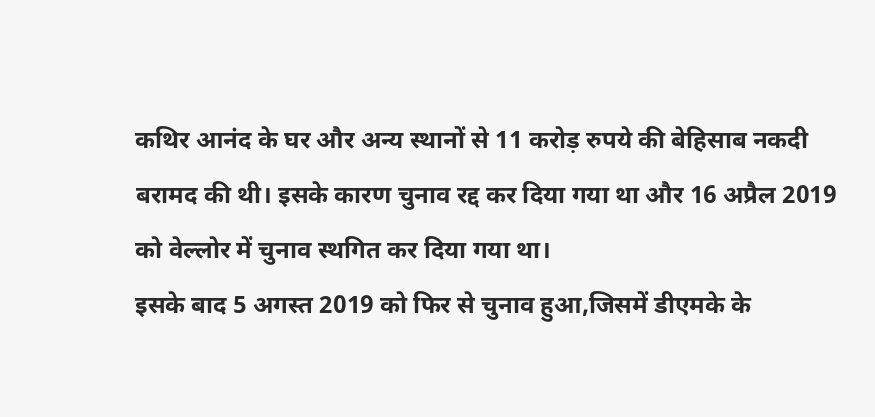कथिर आनंद के घर और अन्य स्थानों से 11 करोड़ रुपये की बेहिसाब नकदी बरामद की थी। इसके कारण चुनाव रद्द कर दिया गया था और 16 अप्रैल 2019 को वेल्लोर में चुनाव स्थगित कर दिया गया था।
इसके बाद 5 अगस्त 2019 को फिर से चुनाव हुआ,जिसमें डीएमके के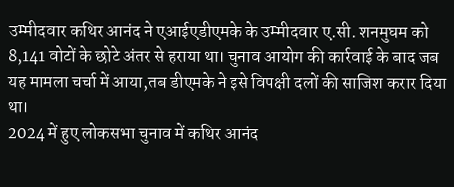उम्मीदवार कथिर आनंद ने एआईएडीएमके के उम्मीदवार ए.सी. शनमुघम को 8,141 वोटों के छोटे अंतर से हराया था। चुनाव आयोग की कार्रवाई के बाद जब यह मामला चर्चा में आया,तब डीएमके ने इसे विपक्षी दलों की साजिश करार दिया था।
2024 में हुए लोकसभा चुनाव में कथिर आनंद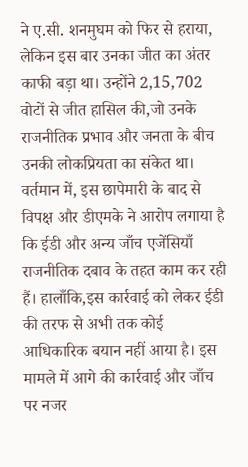ने ए.सी. शनमुघम को फिर से हराया, लेकिन इस बार उनका जीत का अंतर काफी बड़ा था। उन्होंने 2,15,702 वोटों से जीत हासिल की,जो उनके राजनीतिक प्रभाव और जनता के बीच उनकी लोकप्रियता का संकेत था।
वर्तमान में, इस छापेमारी के बाद से विपक्ष और डीएमके ने आरोप लगाया है कि ईडी और अन्य जाँच एजेंसियाँ राजनीतिक दबाव के तहत काम कर रही हैं। हालाँकि,इस कार्रवाई को लेकर ईडी की तरफ से अभी तक कोई आधिकारिक बयान नहीं आया है। इस मामले में आगे की कार्रवाई और जाँच पर नजर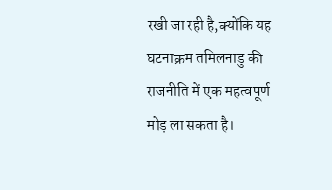रखी जा रही है,क्योंकि यह घटनाक्रम तमिलनाडु की राजनीति में एक महत्वपूर्ण मोड़ ला सकता है।